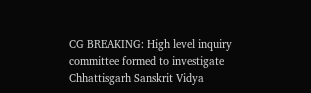CG BREAKING: High level inquiry committee formed to investigate Chhattisgarh Sanskrit Vidya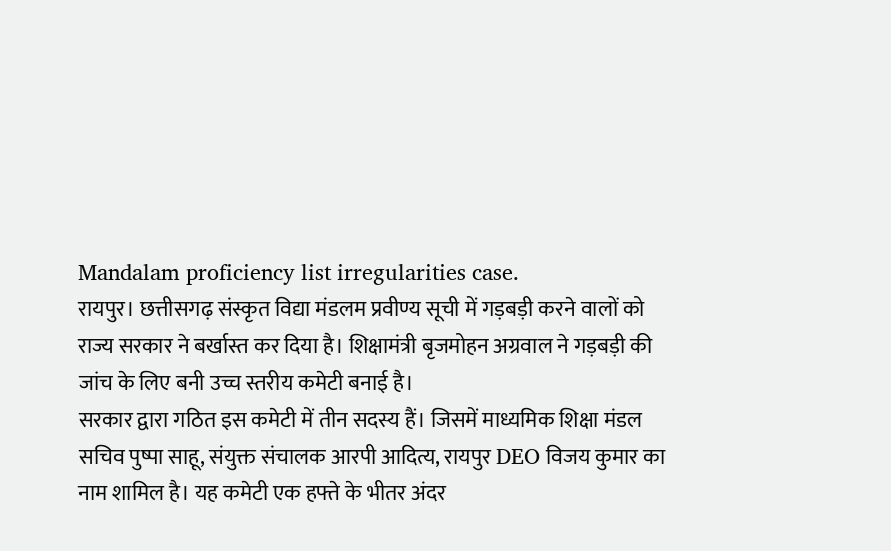Mandalam proficiency list irregularities case.
रायपुर। छत्तीसगढ़ संस्कृत विद्या मंडलम प्रवीण्य सूची में गड़बड़ी करने वालों को राज्य सरकार ने बर्खास्त कर दिया है। शिक्षामंत्री बृजमोहन अग्रवाल ने गड़बड़ी की जांच के लिए बनी उच्च स्तरीय कमेटी बनाई है।
सरकार द्वारा गठित इस कमेटी में तीन सदस्य हैं। जिसमें माध्यमिक शिक्षा मंडल सचिव पुष्पा साहू, संयुक्त संचालक आरपी आदित्य, रायपुर DEO विजय कुमार का नाम शामिल है। यह कमेटी एक हफ्ते के भीतर अंदर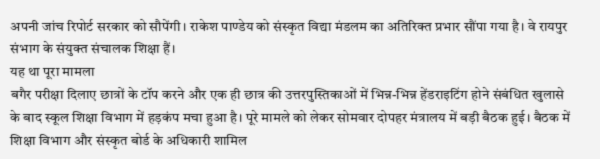अपनी जांच रिपोर्ट सरकार को सौपेंगी। राकेश पाण्डेय को संस्कृत विद्या मंडलम का अतिरिक्त प्रभार सौंपा गया है। वे रायपुर संभाग के संयुक्त संचालक शिक्षा हैं।
यह था पूरा मामला
बगैर परीक्षा दिलाए छात्रों के टॉप करने और एक ही छात्र की उत्तरपुस्तिकाओं में भिन्न-भिन्न हेंडराइटिंग होने संबंधित खुलासे के बाद स्कूल शिक्षा विभाग में हड़कंप मचा हुआ है। पूरे मामले को लेकर सोमवार दोपहर मंत्रालय में बड़ी बैठक हुई। बैठक में शिक्षा विभाग और संस्कृत बोर्ड के अधिकारी शामिल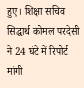हुए। शिक्षा सचिव सिद्धार्थ कोमल परदेसी ने 24 घंटे में रिपोर्ट मांगी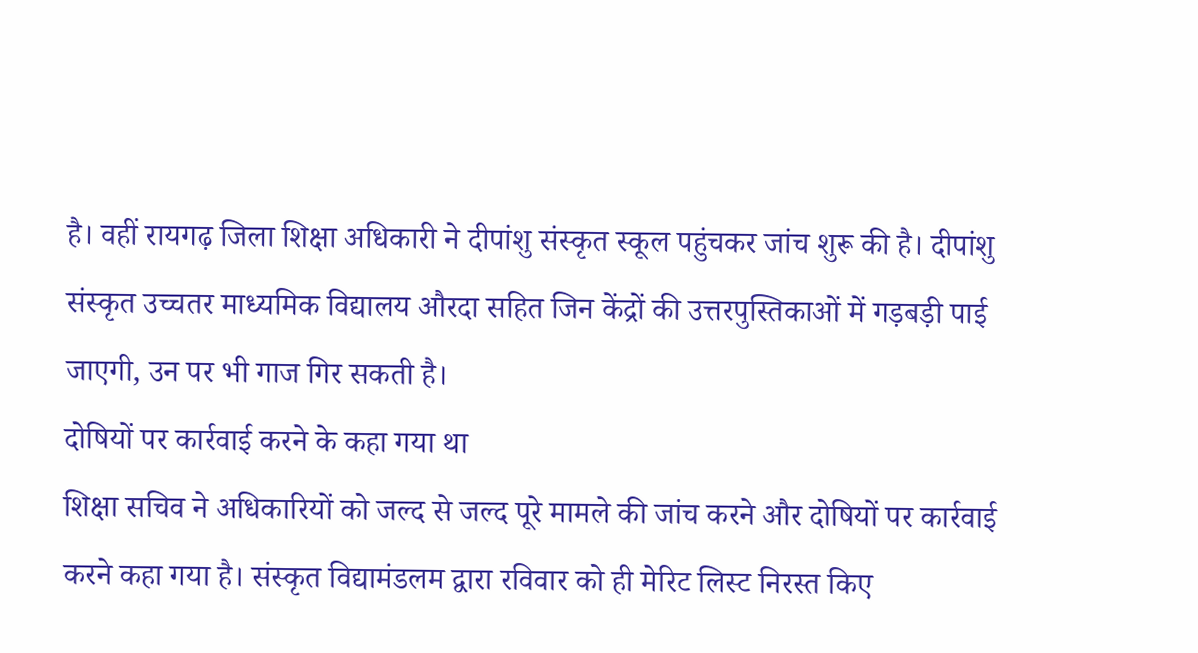है। वहीं रायगढ़ जिला शिक्षा अधिकारी ने दीपांशु संस्कृत स्कूल पहुंचकर जांच शुरू की है। दीपांशु संस्कृत उच्चतर माध्यमिक विद्यालय औरदा सहित जिन केंद्रों की उत्तरपुस्तिकाओं में गड़बड़ी पाई जाएगी, उन पर भी गाज गिर सकती है।
दोषियों पर कार्रवाई करने के कहा गया था
शिक्षा सचिव ने अधिकारियों को जल्द से जल्द पूरे मामले की जांच करने और दोषियों पर कार्रवाई करने कहा गया है। संस्कृत विद्यामंडलम द्वारा रविवार को ही मेरिट लिस्ट निरस्त किए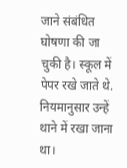जाने संबंधित घोषणा की जा चुकी है। स्कूल में पेपर रखे जाते थे. नियमानुसार उन्हें थाने में रखा जाना था।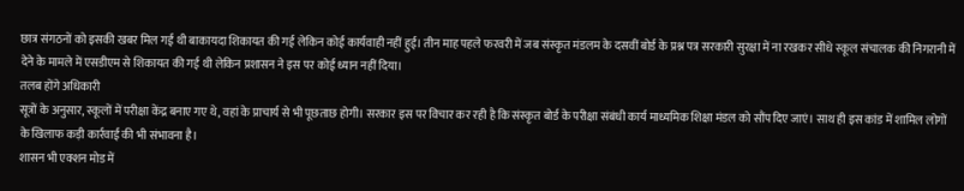छात्र संगठनों को इसकी खबर मिल गई थी बाकायदा शिकायत की गई लेकिन कोई कार्यवाही नहीं हुई। तीन माह पहले फरवरी में जब संस्कृत मंडलम के दसवीं बोर्ड के प्रश्न पत्र सरकारी सुरक्षा में ना रखकर सीधे स्कूल संचालक की निगरानी में देने के मामले में एसडीएम से शिकायत की गई थी लेकिन प्रशासन ने इस पर कोई ध्यान नहीं दिया।
तलब होंगे अधिकारी
सूत्रों के अनुसार, स्कूलों में परीक्षा केंद्र बनाए गए थे, वहां के प्राचार्य से भी पूछताछ होगी। सरकार इस पर विचार कर रही है कि संस्कृत बोर्ड के परीक्षा संबंधी कार्य माध्यमिक शिक्षा मंडल को सौंप दिए जाएं। साथ ही इस कांड में शामिल लोगों के खिलाफ कड़ी कार्रवाई की भी संभावना है।
शासन भी एक्शन मोड में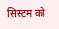सिस्टम को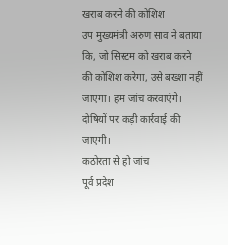खराब करने की कोशिश
उप मुख्यमंत्री अरुण साव ने बताया कि, जो सिस्टम को खराब करने की कोशिश करेगा, उसे बख्शा नहीं जाएगा। हम जांच करवाएंगे। दोषियों पर कड़ी कार्रवाई की जाएगी।
कठोरता से हो जांच
पूर्व प्रदेश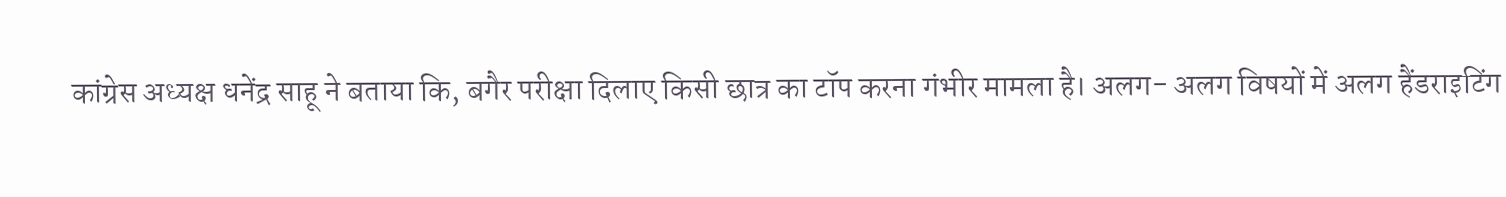कांग्रेस अध्यक्ष धनेंद्र साहू ने बताया कि, बगैर परीक्षा दिलाए किसी छात्र का टॉप करना गंभीर मामला है। अलग- अलग विषयों में अलग हैंडराइटिंग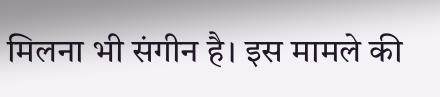मिलना भी संगीन है। इस मामले की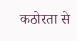कठोरता से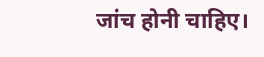जांच होनी चाहिए।